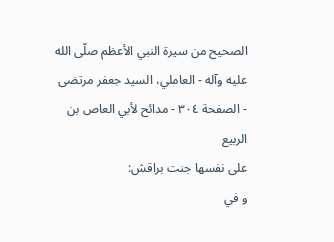الصحيح من سيرة النبي الأعظم صلّى الله عليه وآله - العاملي، السيد جعفر مرتضى - الصفحة ٣٠٤ - مدائح لأبي العاص بن الربيع
على نفسها جنت براقش:
و في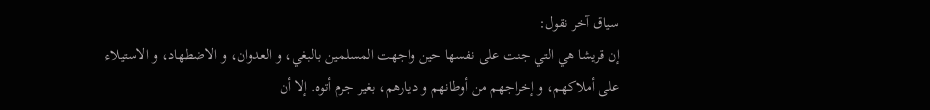سياق آخر نقول:
إن قريشا هي التي جنت على نفسها حين واجهت المسلمين بالبغي، و العدوان، و الاضطهاد، و الاستيلاء على أملاكهم، و إخراجهم من أوطانهم و ديارهم، بغير جرم أتوه. إلا أن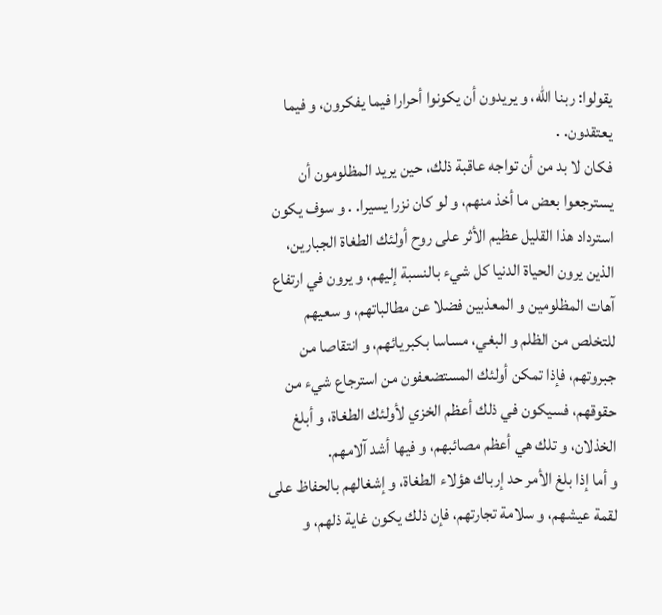يقولوا: ربنا اللّه، و يريدون أن يكونوا أحرارا فيما يفكرون، و فيما يعتقدون. .
فكان لا بد من أن تواجه عاقبة ذلك، حين يريد المظلومون أن يسترجعوا بعض ما أخذ منهم، و لو كان نزرا يسيرا. . و سوف يكون استرداد هذا القليل عظيم الأثر على روح أولئك الطغاة الجبارين، الذين يرون الحياة الدنيا كل شيء بالنسبة إليهم، و يرون في ارتفاع آهات المظلومين و المعذبين فضلا عن مطالباتهم، و سعيهم للتخلص من الظلم و البغي، مساسا بكبريائهم، و انتقاصا من جبروتهم، فإذا تمكن أولئك المستضعفون من استرجاع شيء من حقوقهم، فسيكون في ذلك أعظم الخزي لأولئك الطغاة، و أبلغ الخذلان، و تلك هي أعظم مصائبهم، و فيها أشد آلامهم.
و أما إذا بلغ الأمر حد إرباك هؤلاء الطغاة، و إشغالهم بالحفاظ على لقمة عيشهم، و سلامة تجارتهم، فإن ذلك يكون غاية ذلهم، و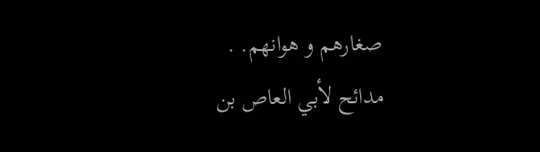صغارهم و هوانهم. .
مدائح لأبي العاص بن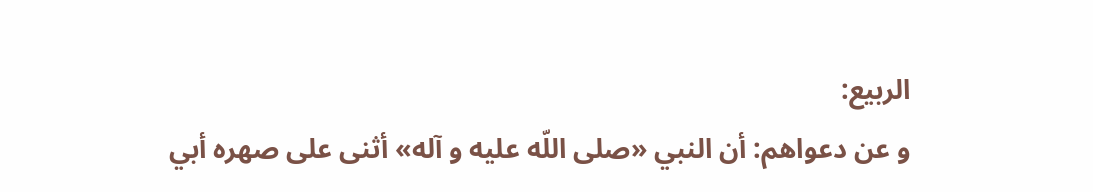الربيع:
و عن دعواهم: أن النبي «صلى اللّه عليه و آله» أثنى على صهره أبي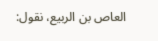العاص بن الربيع، نقول: